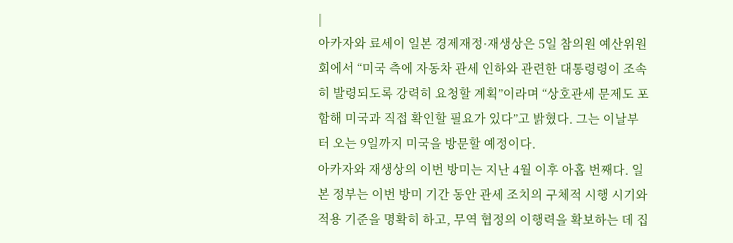|
아카자와 료세이 일본 경제재정·재생상은 5일 참의원 예산위원회에서 “미국 측에 자동차 관세 인하와 관련한 대통령령이 조속히 발령되도록 강력히 요청할 계획”이라며 “상호관세 문제도 포함해 미국과 직접 확인할 필요가 있다”고 밝혔다. 그는 이날부터 오는 9일까지 미국을 방문할 예정이다.
아카자와 재생상의 이번 방미는 지난 4월 이후 아홉 번째다. 일본 정부는 이번 방미 기간 동안 관세 조치의 구체적 시행 시기와 적용 기준을 명확히 하고, 무역 협정의 이행력을 확보하는 데 집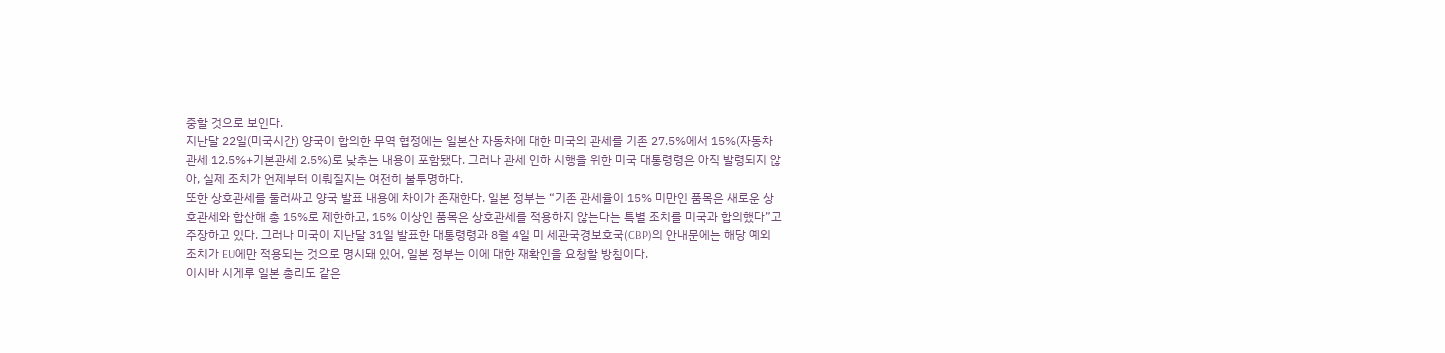중할 것으로 보인다.
지난달 22일(미국시간) 양국이 합의한 무역 협정에는 일본산 자동차에 대한 미국의 관세를 기존 27.5%에서 15%(자동차 관세 12.5%+기본관세 2.5%)로 낮추는 내용이 포함됐다. 그러나 관세 인하 시행을 위한 미국 대통령령은 아직 발령되지 않아, 실제 조치가 언제부터 이뤄질지는 여전히 불투명하다.
또한 상호관세를 둘러싸고 양국 발표 내용에 차이가 존재한다. 일본 정부는 “기존 관세율이 15% 미만인 품목은 새로운 상호관세와 합산해 총 15%로 제한하고, 15% 이상인 품목은 상호관세를 적용하지 않는다는 특별 조치를 미국과 합의했다”고 주장하고 있다. 그러나 미국이 지난달 31일 발표한 대통령령과 8월 4일 미 세관국경보호국(CBP)의 안내문에는 해당 예외 조치가 EU에만 적용되는 것으로 명시돼 있어, 일본 정부는 이에 대한 재확인을 요청할 방침이다.
이시바 시게루 일본 총리도 같은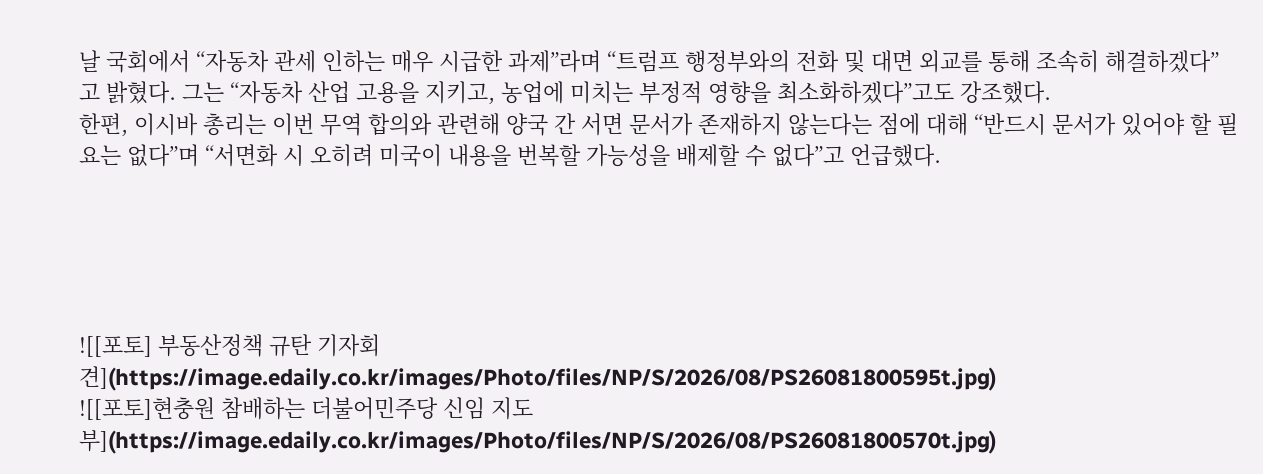날 국회에서 “자동차 관세 인하는 매우 시급한 과제”라며 “트럼프 행정부와의 전화 및 대면 외교를 통해 조속히 해결하겠다”고 밝혔다. 그는 “자동차 산업 고용을 지키고, 농업에 미치는 부정적 영향을 최소화하겠다”고도 강조했다.
한편, 이시바 총리는 이번 무역 합의와 관련해 양국 간 서면 문서가 존재하지 않는다는 점에 대해 “반드시 문서가 있어야 할 필요는 없다”며 “서면화 시 오히려 미국이 내용을 번복할 가능성을 배제할 수 없다”고 언급했다.





![[포토] 부동산정책 규탄 기자회견](https://image.edaily.co.kr/images/Photo/files/NP/S/2026/08/PS26081800595t.jpg)
![[포토]현충원 참배하는 더불어민주당 신임 지도부](https://image.edaily.co.kr/images/Photo/files/NP/S/2026/08/PS26081800570t.jpg)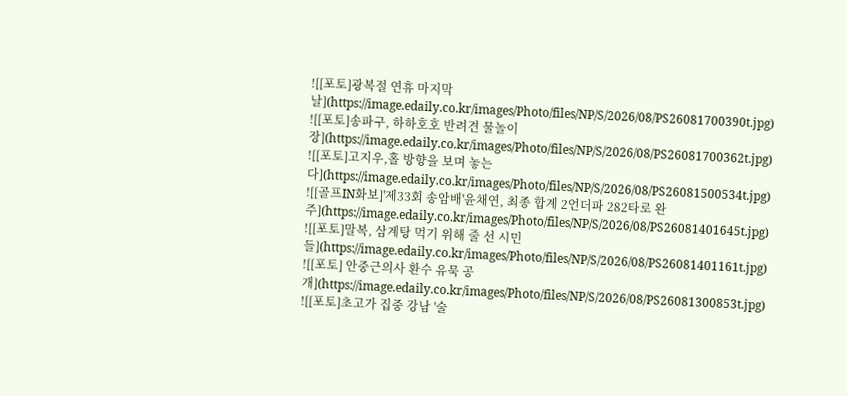![[포토]광복절 연휴 마지막날](https://image.edaily.co.kr/images/Photo/files/NP/S/2026/08/PS26081700390t.jpg)
![[포토]송파구, 하하호호 반려견 물놀이장](https://image.edaily.co.kr/images/Photo/files/NP/S/2026/08/PS26081700362t.jpg)
![[포토]고지우,홀 방향을 보며 놓는다](https://image.edaily.co.kr/images/Photo/files/NP/S/2026/08/PS26081500534t.jpg)
![[골프IN화보]'제33회 송암배'윤채연, 최종 합계 2언더파 282타로 완주](https://image.edaily.co.kr/images/Photo/files/NP/S/2026/08/PS26081401645t.jpg)
![[포토]말복, 삼계탕 먹기 위해 줄 선 시민들](https://image.edaily.co.kr/images/Photo/files/NP/S/2026/08/PS26081401161t.jpg)
![[포토] 안중근의사 환수 유묵 공개](https://image.edaily.co.kr/images/Photo/files/NP/S/2026/08/PS26081300853t.jpg)
![[포토]초고가 집중 강남 '술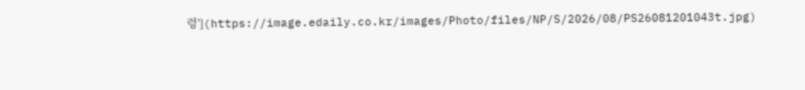렁'](https://image.edaily.co.kr/images/Photo/files/NP/S/2026/08/PS26081201043t.jpg)